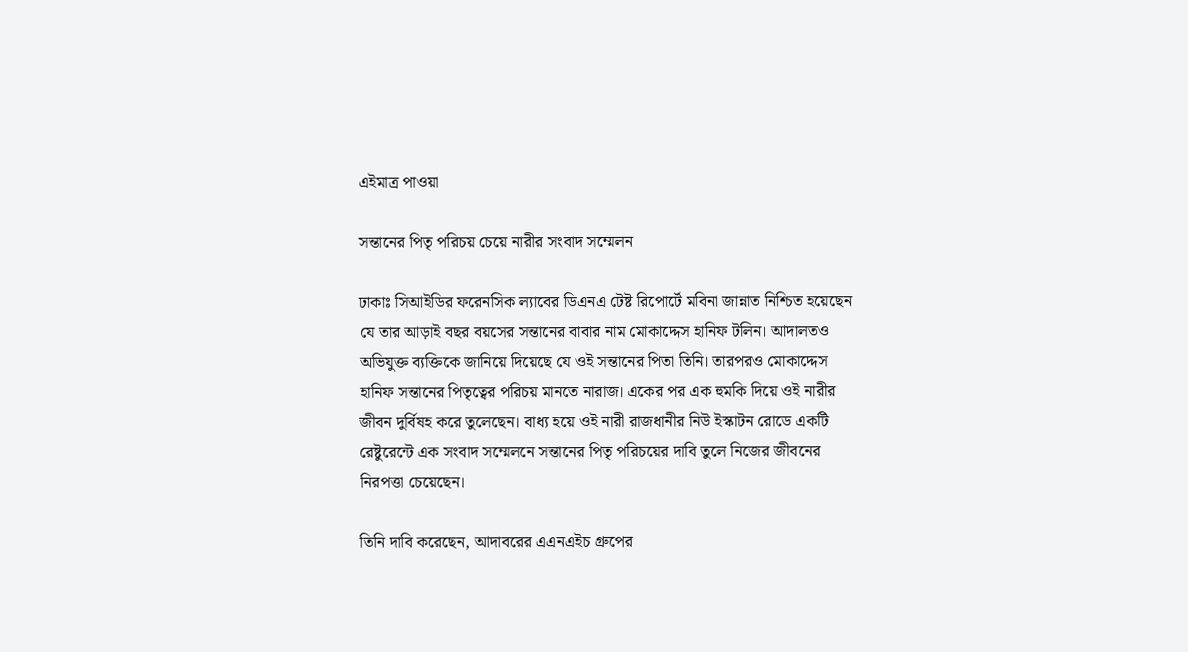এইমাত্র পাওয়া

সন্তানের পিতৃ পরিচয় চেয়ে নারীর সংবাদ সম্মেলন

ঢাকাঃ সিআইডির ফরেনসিক ল্যাবের ডিএনএ টেষ্ট রিপোর্টে মবিনা জান্নাত নিশ্চিত হয়েছেন যে তার আড়াই বছর বয়সের সন্তানের বাবার নাম মোকাদ্দেস হানিফ টলিন। আদালতও অভিযুক্ত ব্যক্তিকে জানিয়ে দিয়েছে যে ওই সন্তানের পিতা তিনি। তারপরও মোকাদ্দেস হানিফ সন্তানের পিতৃত্বের পরিচয় মানতে নারাজ। একের পর এক হুমকি দিয়ে ওই নারীর জীবন দুর্বিষহ করে তুলেছেন। বাধ্য হয়ে ওই নারী রাজধানীর নিউ ইস্কাটন রোডে একটি রেষ্টুরেন্টে এক সংবাদ সম্মেলনে সন্তানের পিতৃ পরিচয়ের দাবি তুলে নিজের জীবনের নিরপত্তা চেয়েছেন।

তিনি দাবি করেছেন, আদাবরের এএনএইচ গ্রুপের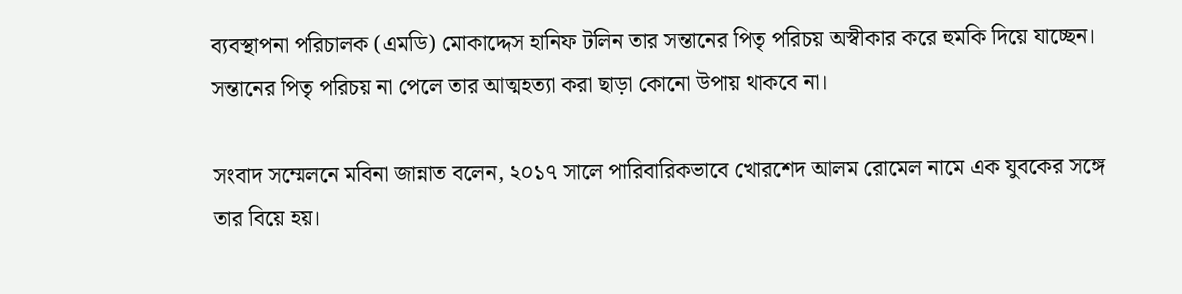ব্যবস্থাপনা পরিচালক (এমডি) মোকাদ্দেস হানিফ টলিন তার সন্তানের পিতৃ পরিচয় অস্বীকার করে হুমকি দিয়ে যাচ্ছেন। সন্তানের পিতৃ পরিচয় না পেলে তার আত্মহত্যা করা ছাড়া কোনো উপায় থাকবে না।

সংবাদ সম্মেলনে মবিনা জান্নাত বলেন, ২০১৭ সালে পারিবারিকভাবে খোরশেদ আলম রোমেল নামে এক যুবকের সঙ্গে তার বিয়ে হয়।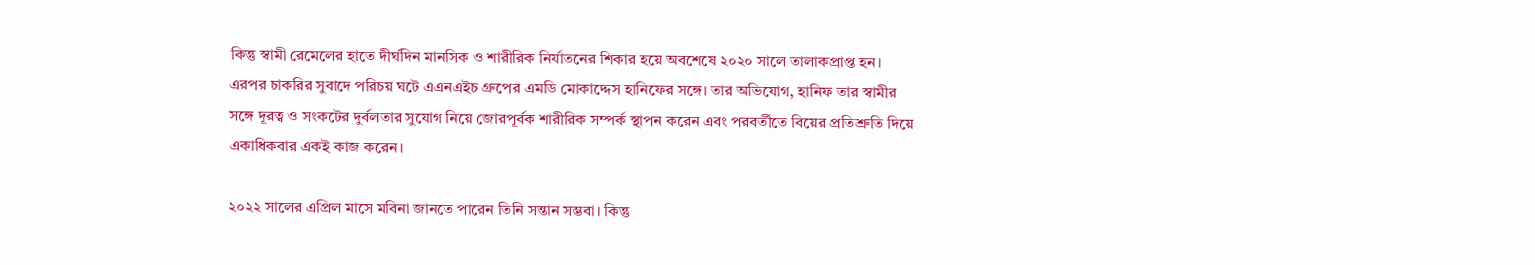কিন্তু স্বামী রেমেলের হাতে দীর্ঘদিন মানসিক ও শারীরিক নির্যাতনের শিকার হয়ে অবশেষে ২০২০ সালে তালাকপ্রাপ্ত হন। এরপর চাকরির সুবাদে পরিচয় ঘটে এএনএইচ গ্রুপের এমডি মোকাদ্দেস হানিফের সঙ্গে। তার অভিযোগ, হানিফ তার স্বামীর সঙ্গে দূরত্ব ও সংকটের দুর্বলতার সুযোগ নিয়ে জোরপূর্বক শারীরিক সম্পর্ক স্থাপন করেন এবং পরবর্তীতে বিয়ের প্রতিশ্রুতি দিয়ে একাধিকবার একই কাজ করেন।

২০২২ সালের এপ্রিল মাসে মবিনা জানতে পারেন তিনি সন্তান সম্ভবা। কিন্তু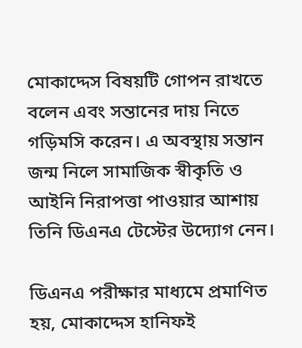মোকাদ্দেস বিষয়টি গোপন রাখতে বলেন এবং সন্তানের দায় নিতে গড়িমসি করেন। এ অবস্থায় সন্তান জন্ম নিলে সামাজিক স্বীকৃতি ও আইনি নিরাপত্তা পাওয়ার আশায় তিনি ডিএনএ টেস্টের উদ্যোগ নেন।

ডিএনএ পরীক্ষার মাধ্যমে প্রমাণিত হয়, মোকাদ্দেস হানিফই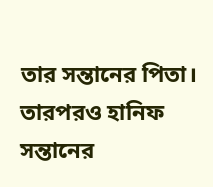তার সন্তানের পিতা। তারপরও হানিফ সন্তানের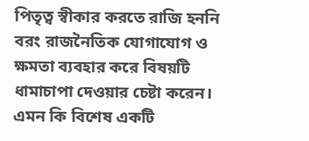পিতৃত্ব স্বীকার করতে রাজি হননি বরং রাজনৈতিক যোগাযোগ ও ক্ষমতা ব্যবহার করে বিষয়টি ধামাচাপা দেওয়ার চেষ্টা করেন। এমন কি বিশেষ একটি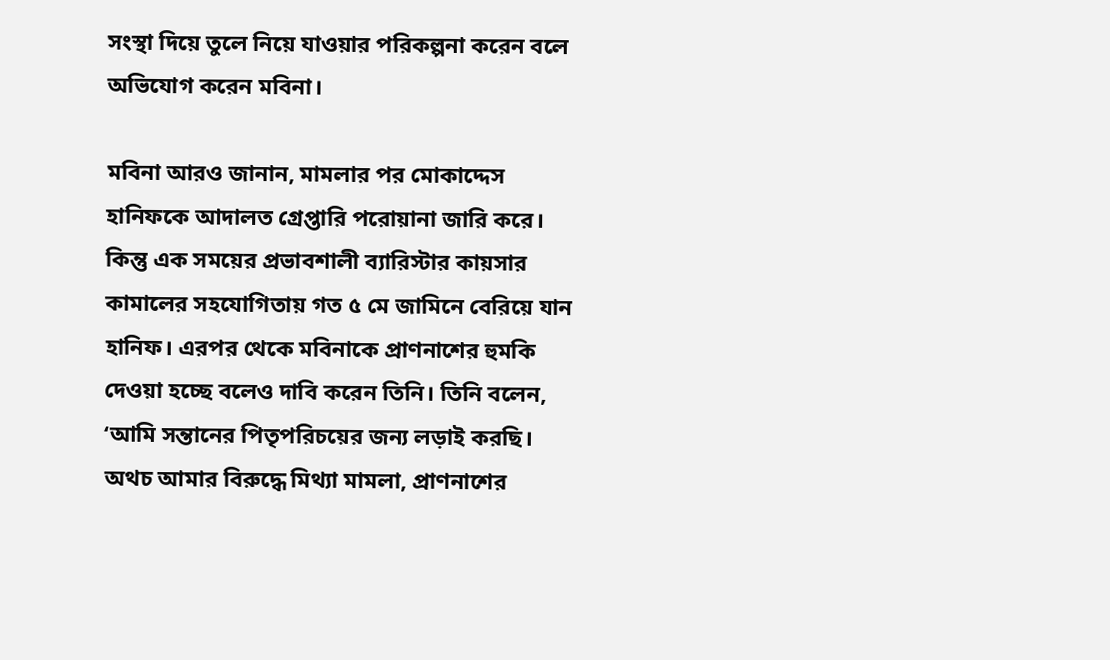সংস্থা দিয়ে তুলে নিয়ে যাওয়ার পরিকল্পনা করেন বলে অভিযোগ করেন মবিনা।

মবিনা আরও জানান, মামলার পর মোকাদ্দেস হানিফকে আদালত গ্রেপ্তারি পরোয়ানা জারি করে। কিন্তু এক সময়ের প্রভাবশালী ব্যারিস্টার কায়সার কামালের সহযোগিতায় গত ৫ মে জামিনে বেরিয়ে যান হানিফ। এরপর থেকে মবিনাকে প্রাণনাশের হুমকি দেওয়া হচ্ছে বলেও দাবি করেন তিনি। তিনি বলেন, ‘আমি সন্তানের পিতৃপরিচয়ের জন্য লড়াই করছি। অথচ আমার বিরুদ্ধে মিথ্যা মামলা, প্রাণনাশের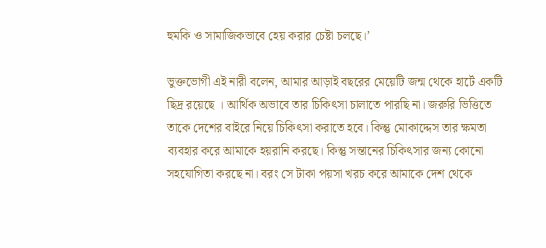হুমকি ও সামাজিকভাবে হেয় করার চেষ্টা চলছে।’

ভুক্তভোগী এই নারী বলেন, আমার আড়াই বছরের মেয়েটি জন্ম থেকে হার্টে একটি ছিদ্র রয়েছে । আর্থিক অভাবে তার চিকিৎসা চালাতে পারছি না। জরুরি ভিত্তিতে তাকে দেশের বাইরে নিয়ে চিকিৎসা করাতে হবে। কিন্তু মোকাদ্দেস তার ক্ষমতা ব্যবহার করে আমাকে হয়রানি করছে। কিন্তু সন্তানের চিকিৎসার জন্য কোনো সহযোগিতা করছে না। বরং সে টাকা পয়সা খরচ করে আমাকে দেশ থেকে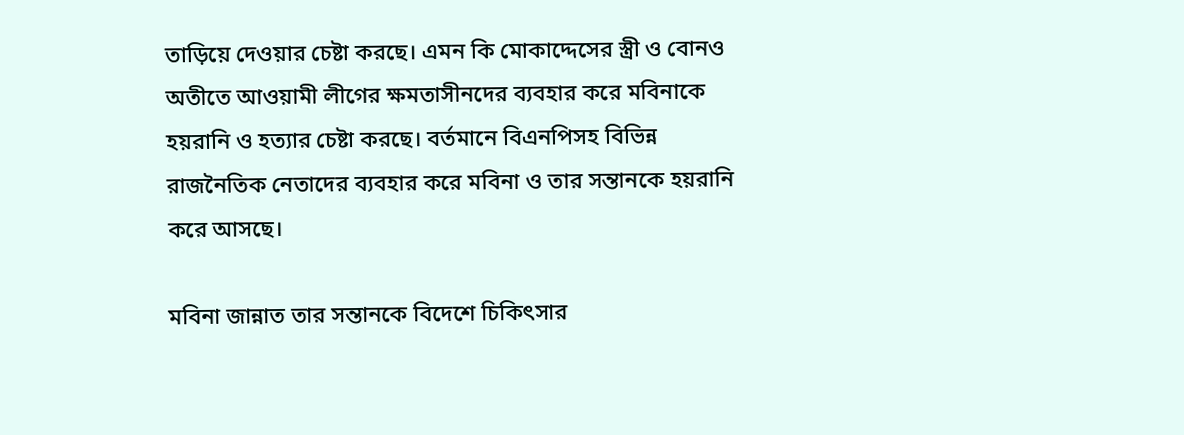তাড়িয়ে দেওয়ার চেষ্টা করছে। এমন কি মোকাদ্দেসের স্ত্রী ও বোনও অতীতে আওয়ামী লীগের ক্ষমতাসীনদের ব্যবহার করে মবিনাকে হয়রানি ও হত্যার চেষ্টা করছে। বর্তমানে বিএনপিসহ বিভিন্ন রাজনৈতিক নেতাদের ব্যবহার করে মবিনা ও তার সন্তানকে হয়রানি করে আসছে।

মবিনা জান্নাত তার সন্তানকে বিদেশে চিকিৎসার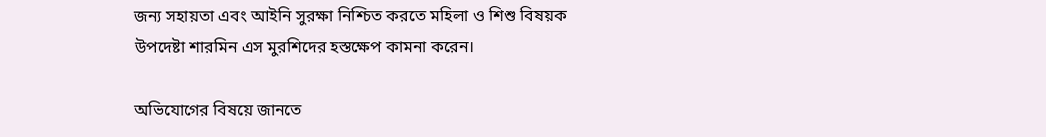জন্য সহায়তা এবং আইনি সুরক্ষা নিশ্চিত করতে মহিলা ও শিশু বিষয়ক উপদেষ্টা শারমিন এস মুরশিদের হস্তক্ষেপ কামনা করেন।

অভিযোগের বিষয়ে জানতে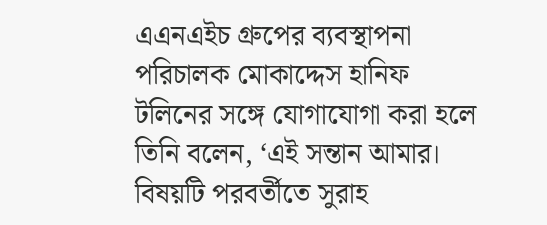এএনএইচ গ্রুপের ব্যবস্থাপনা পরিচালক মোকাদ্দেস হানিফ টলিনের সঙ্গে যোগাযোগা করা হলে তিনি বলেন, ‘এই সন্তান আমার। বিষয়টি পরবর্তীতে সুরাহ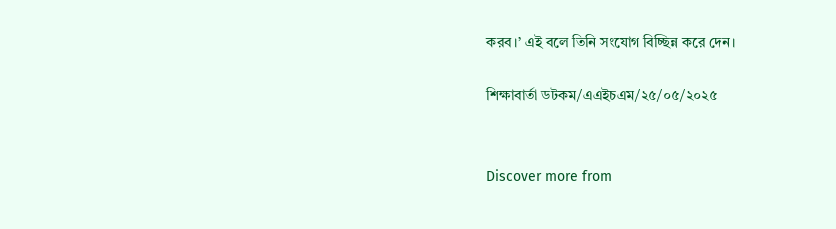করব।’ এই বলে তিনি সংযোগ বিচ্ছিন্ন করে দেন।

শিক্ষাবার্তা ডটকম/এএইচএম/২৫/০৫/২০২৫


Discover more from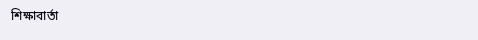শিক্ষাবার্তা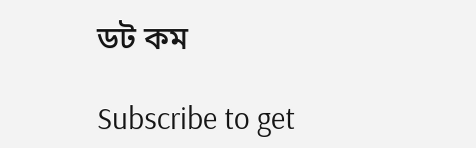ডট কম

Subscribe to get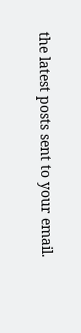the latest posts sent to your email.